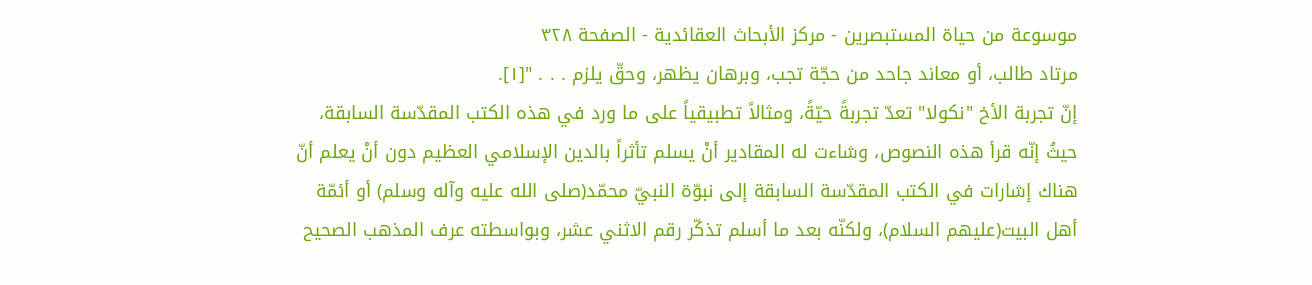موسوعة من حياة المستبصرين - مركز الأبحاث العقائدية - الصفحة ٣٢٨
مرتاد طالب، أو معاند جاحد من حجّة تجب، وبرهان يظهر، وحقّ يلزم . . . "[١].
إنّ تجربة الأخ "نكولا" تعدّ تجربةً حيّةً، ومثالاً تطبيقياً على ما ورد في هذه الكتب المقدّسة السابقة، حيثُ إنّه قرأ هذه النصوص، وشاءت له المقادير أنْ يسلم تأثراً بالدين الإسلامي العظيم دون أنْ يعلم أنّ هناك إشارات في الكتب المقدّسة السابقة إلى نبوّة النبيّ محمّد(صلى الله عليه وآله وسلم) أو أئمّة أهل البيت(عليهم السلام)، ولكنّه بعد ما أسلم تذكّر رقم الاثني عشر، وبواسطته عرف المذهب الصحيح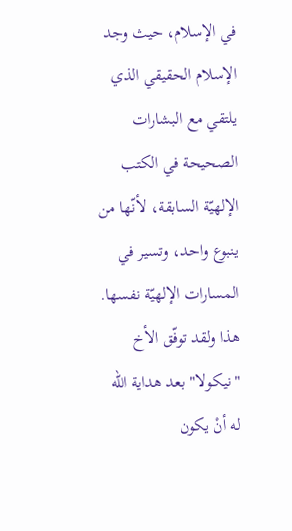في الإسلام، حيث وجد الإسلام الحقيقي الذي يلتقي مع البشارات الصحيحة في الكتب الإلهيّة السابقة، لأنّها من ينبوع واحد، وتسير في المسارات الإلهيّة نفسها.
هذا ولقد توفّق الأخ "نيكولا" بعد هداية الله له أنْ يكون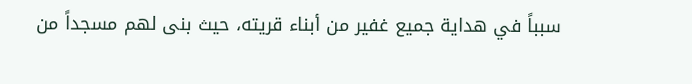سبباً في هداية جميع غفير من أبناء قريته، حيث بنى لهم مسجداً من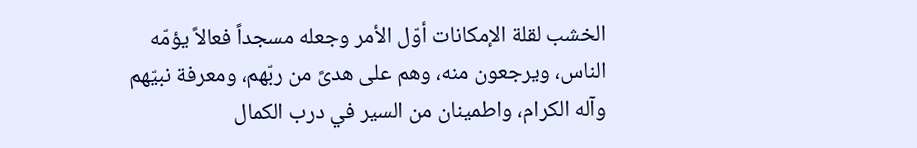الخشب لقلة الإمكانات أوّل الأمر وجعله مسجداً فعالاً يؤمّه الناس، ويرجعون منه، وهم على هدىً من ربّهم، ومعرفة نبيّهم وآله الكرام، واطمينان من السير في درب الكمال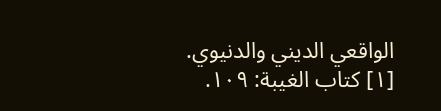الواقعي الديني والدنيوي.
[١] كتاب الغيبة: ١٠٩.